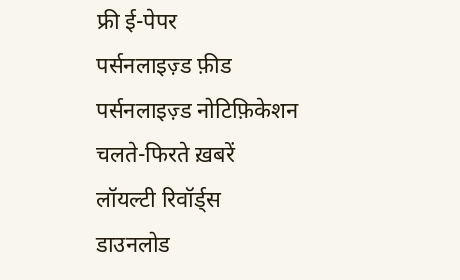फ्री ई-पेपर
पर्सनलाइज़्ड फ़ीड
पर्सनलाइज़्ड नोटिफ़िकेशन
चलते-फिरते ख़बरें
लॉयल्टी रिवॉर्ड्स
डाउनलोड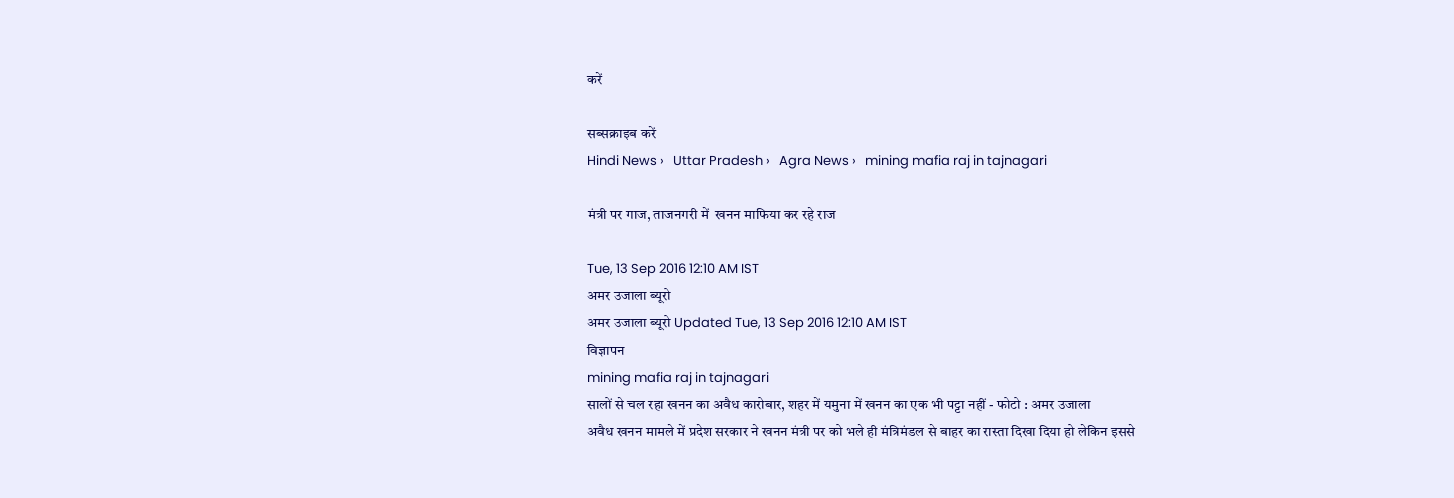करें

सब्सक्राइब करें
Hindi News ›   Uttar Pradesh ›   Agra News ›   mining mafia raj in tajnagari

मंत्री पर गाज, ताजनगरी में  खनन माफिया कर रहे राज

Tue, 13 Sep 2016 12:10 AM IST
अमर उजाला ब्यूरो
अमर उजाला ब्यूरो Updated Tue, 13 Sep 2016 12:10 AM IST
विज्ञापन
mining mafia raj in tajnagari
सालों से चल रहा खनन का अवैध कारोबार, शहर में यमुना में खनन का एक भी पट्टा नहीं - फोटो : अमर उजाला
अवैध खनन मामले में प्रदेश सरकार ने खनन मंत्री पर को भले ही मंत्रिमंडल से बाहर का रास्ता दिखा दिया हो लेकिन इससे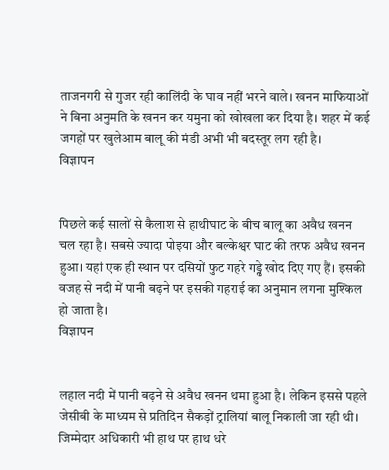ताजनगरी से गुजर रही कालिंदी के घाव नहीं भरने वाले। खनन माफियाओं ने बिना अनुमति के खनन कर यमुना को खोखला कर दिया है। शहर में कई जगहों पर खुलेआम बालू की मंडी अभी भी बदस्तूर लग रही है।
विज्ञापन


पिछले कई सालों से कैलाश से हाथीघाट के बीच बालू का अवैध खनन चल रहा है। सबसे ज्यादा पोइया और बल्केश्वर घाट की तरफ अवैध खनन हुआ। यहां एक ही स्थान पर दसियों फुट गहरे गड्ढे खोद दिए गए हैं। इसकी वजह से नदी में पानी बढ़ने पर इसकी गहराई का अनुमान लगना मुश्किल हो जाता है।
विज्ञापन


लहाल नदी में पानी बढ़ने से अवैध खनन थमा हुआ है। लेकिन इससे पहले जेसीबी के माध्यम से प्रतिदिन सैकड़ों ट्रालियां बालू निकाली जा रही थी। जिम्मेदार अधिकारी भी हाथ पर हाथ धरे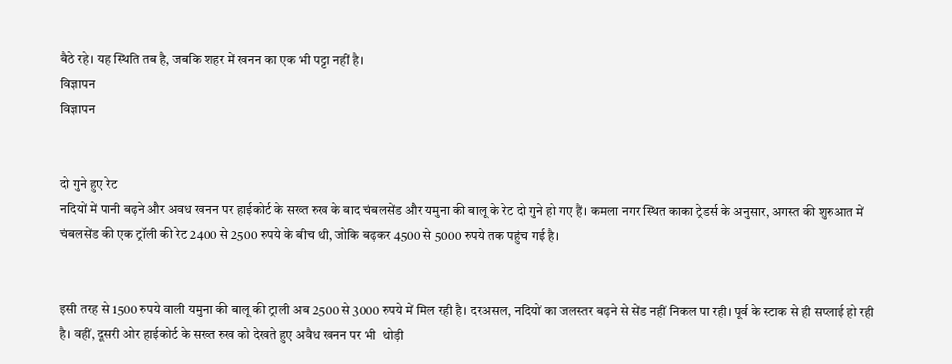बैठे रहे। यह स्थिति तब है, जबकि शहर में खनन का एक भी पट्टा नहीं है।
विज्ञापन
विज्ञापन


दो गुने हुए रेट
नदियों में पानी बढ़ने और अवध खनन पर हाईकोर्ट के सख्त रुख के बाद चंबलसेंड और यमुना की बालू के रेट दो गुने हो गए हैं। कमला नगर स्थित काका ट्रेडर्स के अनुसार, अगस्त की शुरुआत में चंबलसेंड की एक ट्रॉली की रेट 2400 से 2500 रुपये के बीच थी, जोकि बढ़कर 4500 से 5000 रुपये तक पहुंच गई है।


इसी तरह से 1500 रुपये वाली यमुना की बालू की ट्राली अब 2500 से 3000 रुपये में मिल रही है। दरअसल, नदियों का जलस्तर बढ़ने से सेंड नहीं निकल पा रही। पूर्व के स्टाक से ही सप्लाई हो रही है। वहीं, दूसरी ओर हाईकोर्ट के सख्त रुख को देखते हुए अवैध खनन पर भी  थोड़ी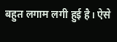बहुत लगाम लगी हुई है। ऐसे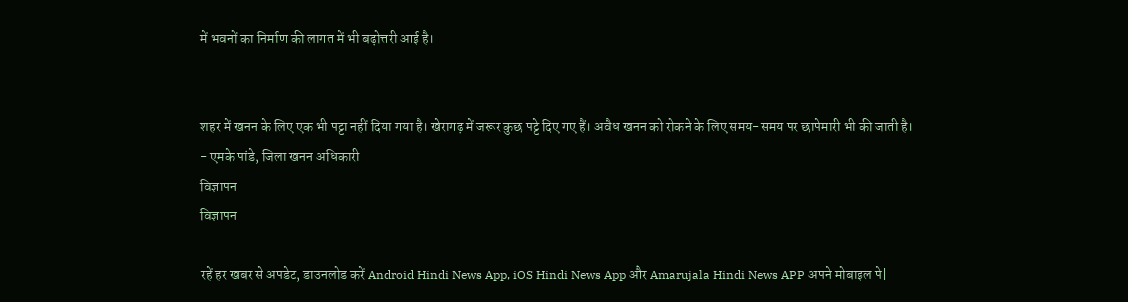में भवनों का निर्माण की लागत में भी बढ़ोत्तरी आई है।


शहर में खनन के लिए एक भी पट्टा नहीं दिया गया है। खेरागढ़ में जरूर कुछ पट्टे दिए गए हैं। अवैध खनन को रोकने के लिए समय-समय पर छापेमारी भी की जाती है।
- एमके पांडे, जिला खनन अधिकारी
विज्ञापन
विज्ञापन

रहें हर खबर से अपडेट, डाउनलोड करें Android Hindi News App, iOS Hindi News App और Amarujala Hindi News APP अपने मोबाइल पे|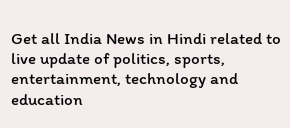Get all India News in Hindi related to live update of politics, sports, entertainment, technology and education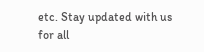etc. Stay updated with us for all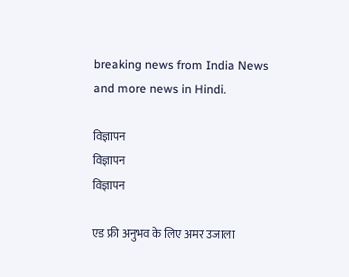breaking news from India News and more news in Hindi.

विज्ञापन
विज्ञापन
विज्ञापन

एड फ्री अनुभव के लिए अमर उजाला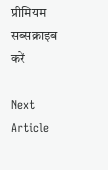प्रीमियम सब्सक्राइब करें

Next Article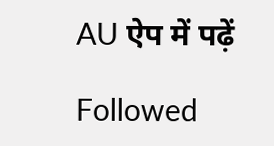AU ऐप में पढ़ें

Followed